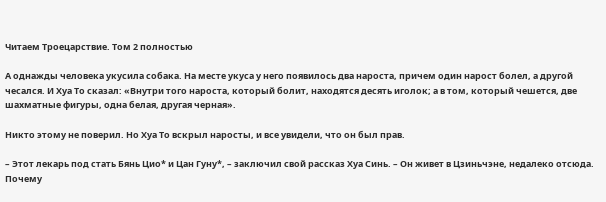Читаем Троецарствие. Том 2 полностью

А однажды человека укусила собака. На месте укуса у него появилось два нароста, причем один нарост болел, а другой чесался. И Хуа То сказал: «Внутри того нароста, который болит, находятся десять иголок; а в том, который чешется, две шахматные фигуры, одна белая, другая черная».

Никто этому не поверил. Но Хуа То вскрыл наросты, и все увидели, что он был прав.

– Этот лекарь под стать Бянь Цио* и Цан Гуну*, – заключил свой рассказ Хуа Синь. – Он живет в Цзиньчэне, недалеко отсюда. Почему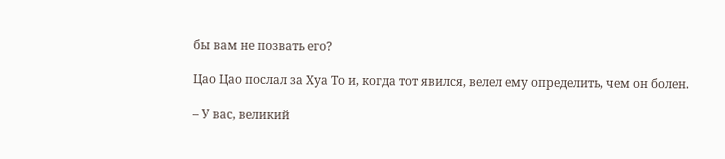бы вам не позвать его?

Цао Цао послал за Хуа То и, когда тот явился, велел ему определить, чем он болен.

– У вас, великий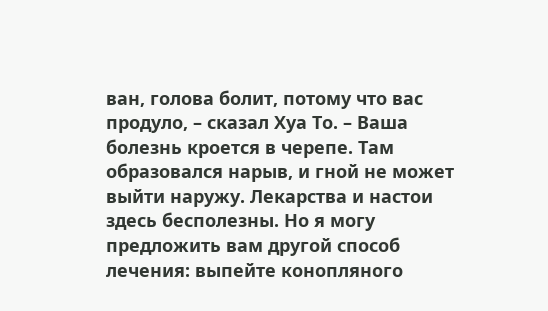ван, голова болит, потому что вас продуло, – сказал Хуа То. – Ваша болезнь кроется в черепе. Там образовался нарыв, и гной не может выйти наружу. Лекарства и настои здесь бесполезны. Но я могу предложить вам другой способ лечения: выпейте конопляного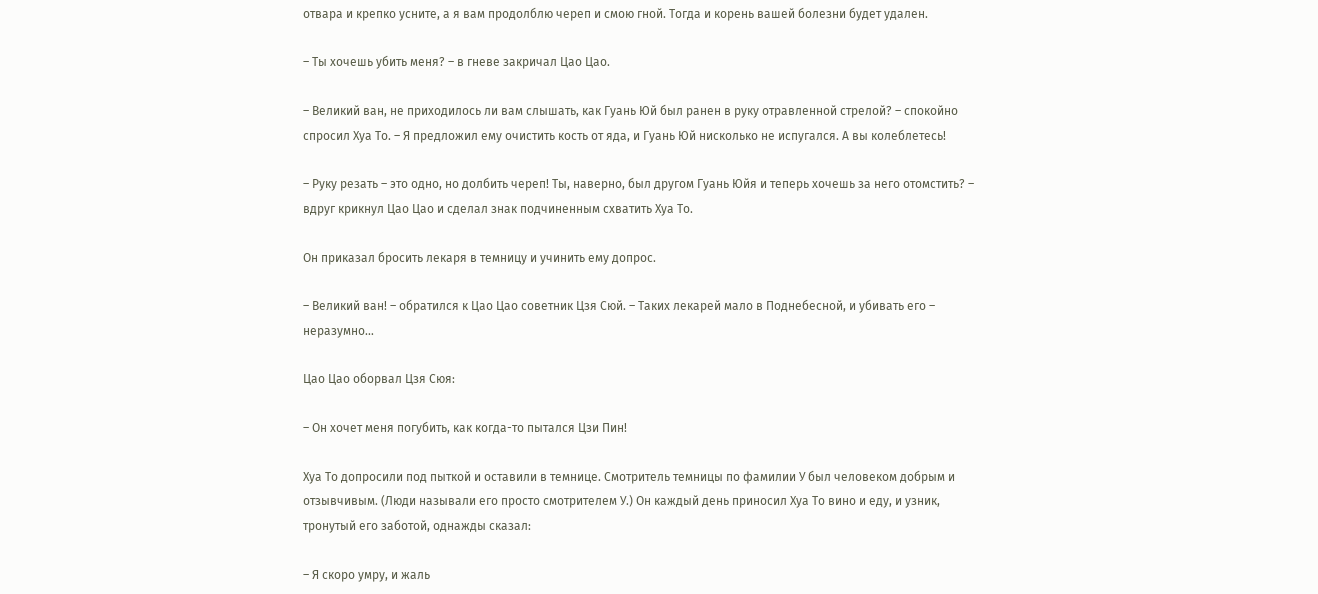отвара и крепко усните, а я вам продолблю череп и смою гной. Тогда и корень вашей болезни будет удален.

– Ты хочешь убить меня? – в гневе закричал Цао Цао.

– Великий ван, не приходилось ли вам слышать, как Гуань Юй был ранен в руку отравленной стрелой? – спокойно спросил Хуа То. – Я предложил ему очистить кость от яда, и Гуань Юй нисколько не испугался. А вы колеблетесь!

– Руку резать – это одно, но долбить череп! Ты, наверно, был другом Гуань Юйя и теперь хочешь за него отомстить? – вдруг крикнул Цао Цао и сделал знак подчиненным схватить Хуа То.

Он приказал бросить лекаря в темницу и учинить ему допрос.

– Великий ван! – обратился к Цао Цао советник Цзя Сюй. – Таких лекарей мало в Поднебесной, и убивать его – неразумно…

Цао Цао оборвал Цзя Сюя:

– Он хочет меня погубить, как когда-то пытался Цзи Пин!

Хуа То допросили под пыткой и оставили в темнице. Смотритель темницы по фамилии У был человеком добрым и отзывчивым. (Люди называли его просто смотрителем У.) Он каждый день приносил Хуа То вино и еду, и узник, тронутый его заботой, однажды сказал:

– Я скоро умру, и жаль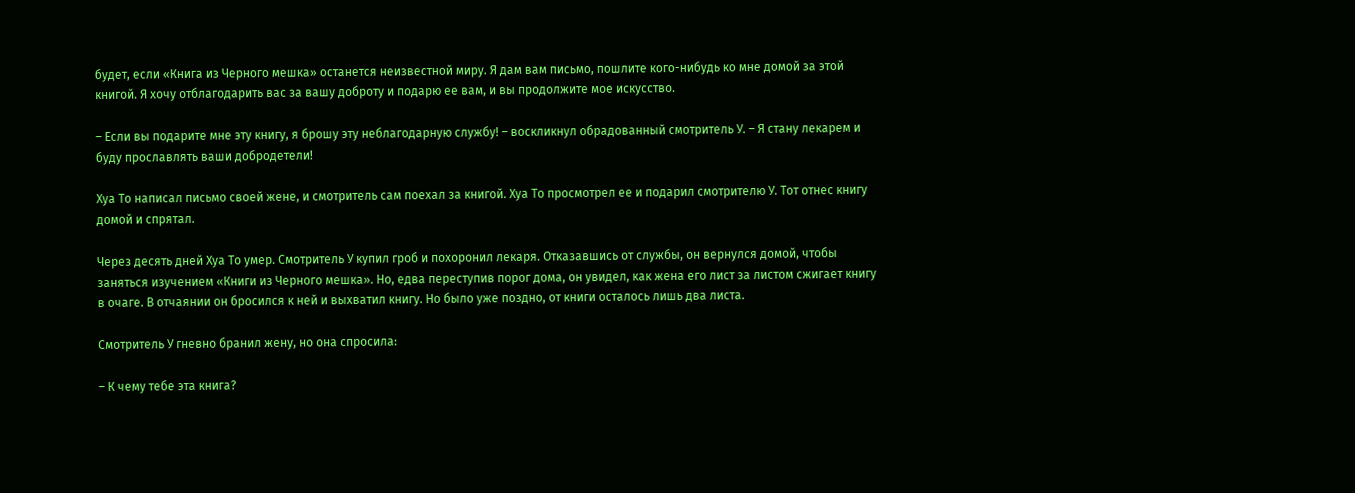будет, если «Книга из Черного мешка» останется неизвестной миру. Я дам вам письмо, пошлите кого-нибудь ко мне домой за этой книгой. Я хочу отблагодарить вас за вашу доброту и подарю ее вам, и вы продолжите мое искусство.

– Если вы подарите мне эту книгу, я брошу эту неблагодарную службу! – воскликнул обрадованный смотритель У. – Я стану лекарем и буду прославлять ваши добродетели!

Хуа То написал письмо своей жене, и смотритель сам поехал за книгой. Хуа То просмотрел ее и подарил смотрителю У. Тот отнес книгу домой и спрятал.

Через десять дней Хуа То умер. Смотритель У купил гроб и похоронил лекаря. Отказавшись от службы, он вернулся домой, чтобы заняться изучением «Книги из Черного мешка». Но, едва переступив порог дома, он увидел, как жена его лист за листом сжигает книгу в очаге. В отчаянии он бросился к ней и выхватил книгу. Но было уже поздно, от книги осталось лишь два листа.

Смотритель У гневно бранил жену, но она спросила:

– К чему тебе эта книга?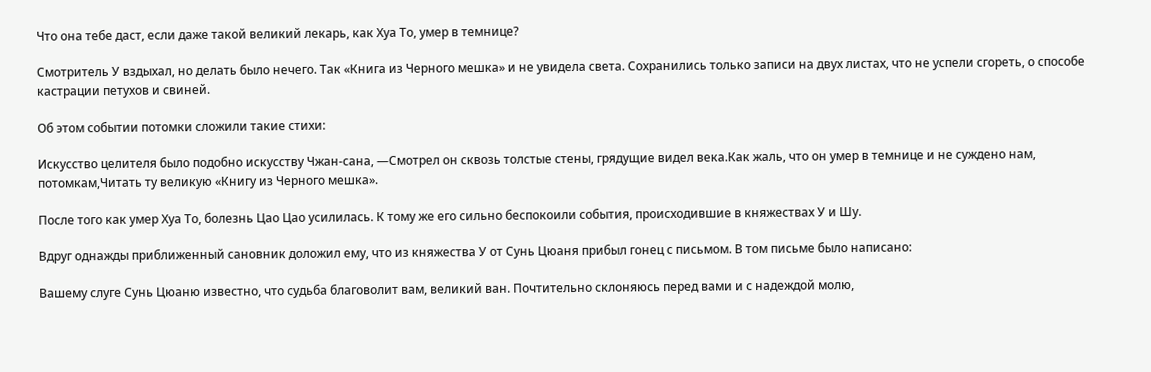Что она тебе даст, если даже такой великий лекарь, как Хуа То, умер в темнице?

Смотритель У вздыхал, но делать было нечего. Так «Книга из Черного мешка» и не увидела света. Сохранились только записи на двух листах, что не успели сгореть, о способе кастрации петухов и свиней.

Об этом событии потомки сложили такие стихи:

Искусство целителя было подобно искусству Чжан-сана, —Смотрел он сквозь толстые стены, грядущие видел века.Как жаль, что он умер в темнице и не суждено нам, потомкам,Читать ту великую «Книгу из Черного мешка».

После того как умер Хуа То, болезнь Цао Цао усилилась. К тому же его сильно беспокоили события, происходившие в княжествах У и Шу.

Вдруг однажды приближенный сановник доложил ему, что из княжества У от Сунь Цюаня прибыл гонец с письмом. В том письме было написано:

Вашему слуге Сунь Цюаню известно, что судьба благоволит вам, великий ван. Почтительно склоняюсь перед вами и с надеждой молю,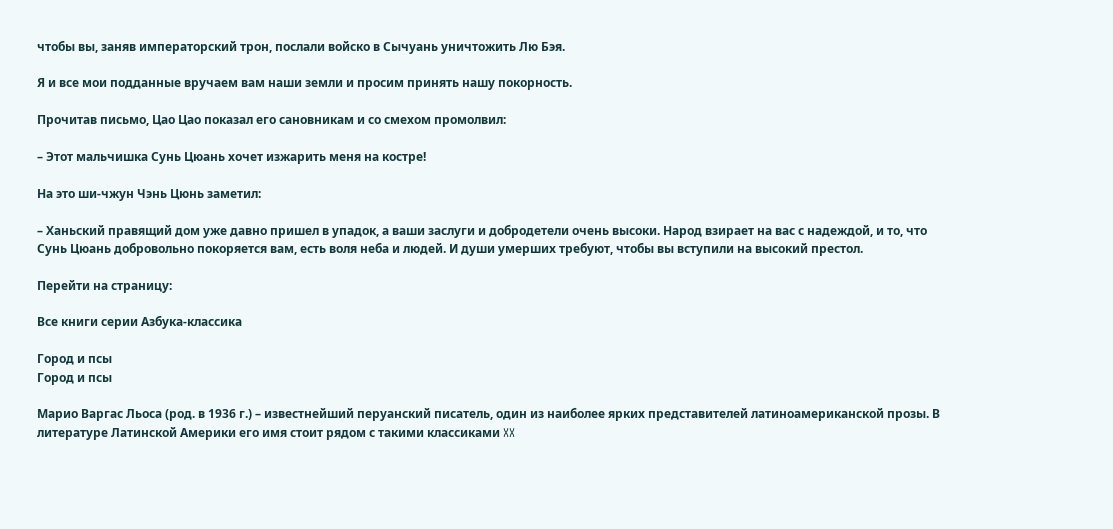чтобы вы, заняв императорский трон, послали войско в Сычуань уничтожить Лю Бэя.

Я и все мои подданные вручаем вам наши земли и просим принять нашу покорность.

Прочитав письмо, Цао Цао показал его сановникам и со смехом промолвил:

– Этот мальчишка Сунь Цюань хочет изжарить меня на костре!

На это ши-чжун Чэнь Цюнь заметил:

– Ханьский правящий дом уже давно пришел в упадок, а ваши заслуги и добродетели очень высоки. Народ взирает на вас с надеждой, и то, что Сунь Цюань добровольно покоряется вам, есть воля неба и людей. И души умерших требуют, чтобы вы вступили на высокий престол.

Перейти на страницу:

Все книги серии Азбука-классика

Город и псы
Город и псы

Марио Варгас Льоса (род. в 1936 г.) – известнейший перуанский писатель, один из наиболее ярких представителей латиноамериканской прозы. В литературе Латинской Америки его имя стоит рядом с такими классиками XX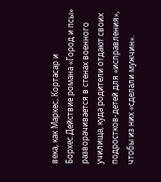века, как Маркес, Кортасар и Борхес.Действие романа «Город и псы» разворачивается в стенах военного училища, куда родители отдают своих подростков-детей для «исправления», чтобы из них «сделали мужчин».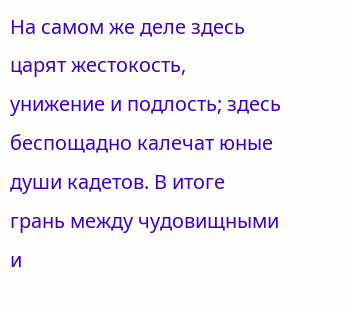На самом же деле здесь царят жестокость, унижение и подлость; здесь беспощадно калечат юные души кадетов. В итоге грань между чудовищными и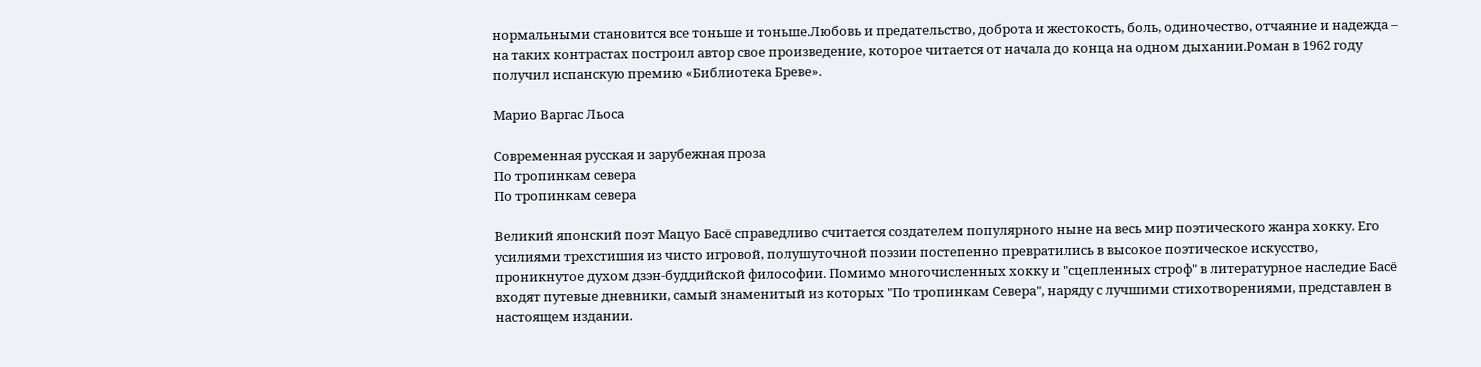нормальными становится все тоньше и тоньше.Любовь и предательство, доброта и жестокость, боль, одиночество, отчаяние и надежда – на таких контрастах построил автор свое произведение, которое читается от начала до конца на одном дыхании.Роман в 1962 году получил испанскую премию «Библиотека Бреве».

Марио Варгас Льоса

Современная русская и зарубежная проза
По тропинкам севера
По тропинкам севера

Великий японский поэт Мацуо Басё справедливо считается создателем популярного ныне на весь мир поэтического жанра хокку. Его усилиями трехстишия из чисто игровой, полушуточной поэзии постепенно превратились в высокое поэтическое искусство, проникнутое духом дзэн-буддийской философии. Помимо многочисленных хокку и "сцепленных строф" в литературное наследие Басё входят путевые дневники, самый знаменитый из которых "По тропинкам Севера", наряду с лучшими стихотворениями, представлен в настоящем издании.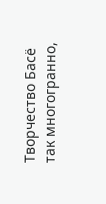Творчество Басё так многогранно,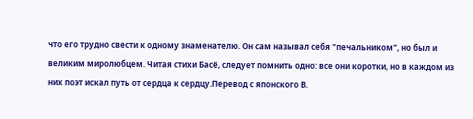что его трудно свести к одному знаменателю. Он сам называл себя "печальником", но был и великим миролюбцем. Читая стихи Басё, следует помнить одно: все они коротки, но в каждом из них поэт искал путь от сердца к сердцу.Перевод с японского В.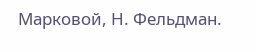Марковой, Н. Фельдман.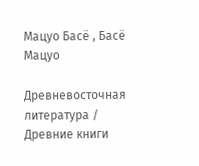Мацуо Басё , Басё Мацуо

Древневосточная литература / Древние книги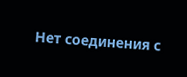Нет соединения с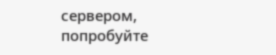сервером, попробуйте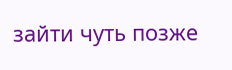зайти чуть позже